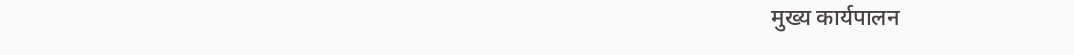मुख्य कार्यपालन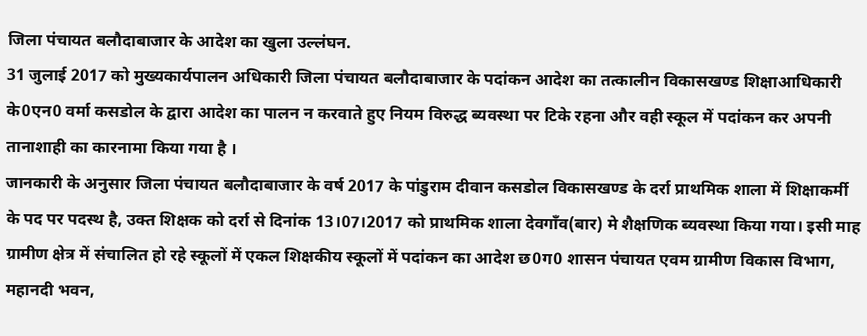जिला पंचायत बलौदाबाजार के आदेश का खुला उल्लंघन.
31 जुलाई 2017 को मुख्यकार्यपालन अधिकारी जिला पंचायत बलौदाबाजार के पदांकन आदेश का तत्कालीन विकासखण्ड शिक्षाआधिकारी के0एन0 वर्मा कसडोल के द्वारा आदेश का पालन न करवाते हुए नियम विरुद्ध ब्यवस्था पर टिके रहना और वही स्कूल में पदांकन कर अपनी तानाशाही का कारनामा किया गया है ।
जानकारी के अनुसार जिला पंचायत बलौदाबाजार के वर्ष 2017 के पांडुराम दीवान कसडोल विकासखण्ड के दर्रा प्राथमिक शाला में शिक्षाकर्मी के पद पर पदस्थ है, उक्त शिक्षक को दर्रा से दिनांक 13।07।2017 को प्राथमिक शाला देवगॉंव(बार) मे शैक्षणिक ब्यवस्था किया गया। इसी माह ग्रामीण क्षेत्र में संचालित हो रहे स्कूलों में एकल शिक्षकीय स्कूलों में पदांकन का आदेश छ0ग0 शासन पंचायत एवम ग्रामीण विकास विभाग, महानदी भवन,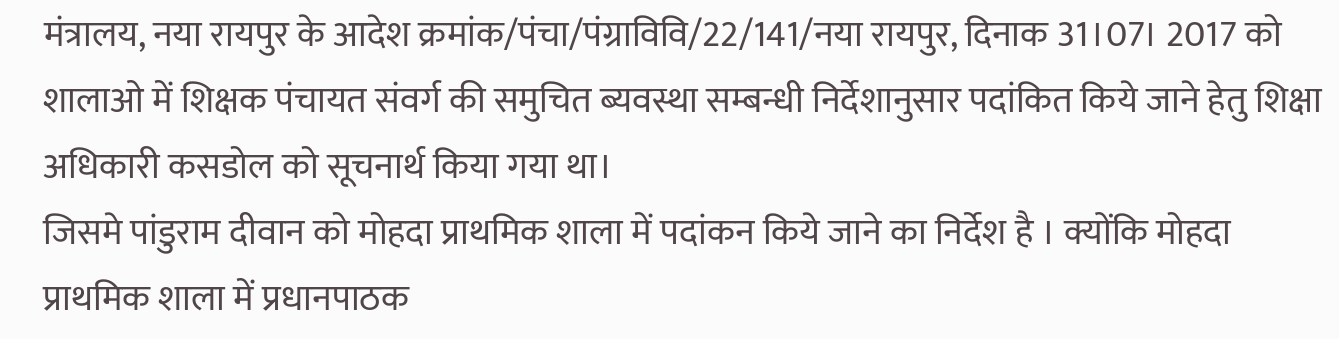मंत्रालय, नया रायपुर के आदेश क्रमांक/पंचा/पंग्राविवि/22/141/नया रायपुर, दिनाक 31।07। 2017 को शालाओ में शिक्षक पंचायत संवर्ग की समुचित ब्यवस्था सम्बन्धी निर्देशानुसार पदांकित किये जाने हेतु शिक्षा अधिकारी कसडोल को सूचनार्थ किया गया था।
जिसमे पांडुराम दीवान को मोहदा प्राथमिक शाला में पदांकन किये जाने का निर्देश है । क्योंकि मोहदा प्राथमिक शाला में प्रधानपाठक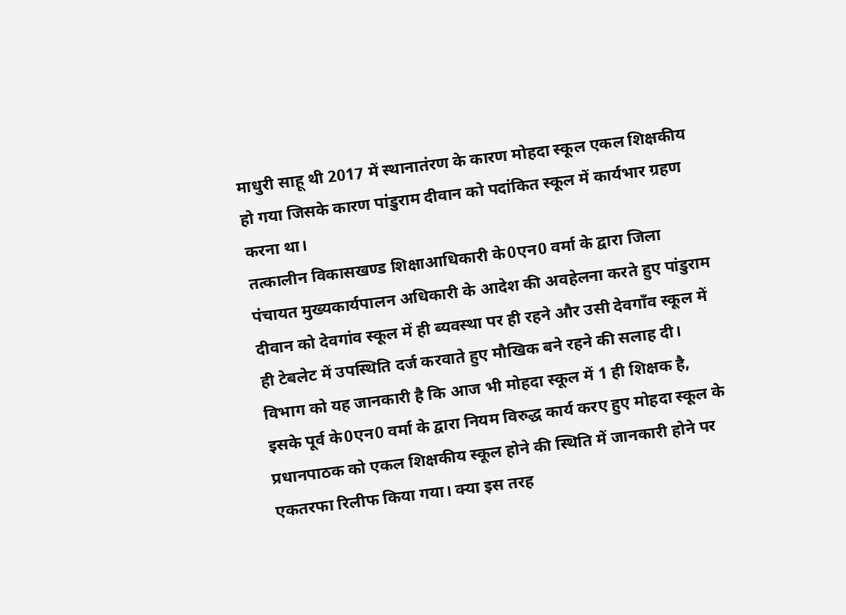माधुरी साहू थी 2017 में स्थानातंरण के कारण मोहदा स्कूल एकल शिक्षकीय हो गया जिसके कारण पांडुराम दीवान को पदांकित स्कूल में कार्यभार ग्रहण करना था।
तत्कालीन विकासखण्ड शिक्षाआधिकारी के0एन0 वर्मा के द्वारा जिला पंचायत मुख्यकार्यपालन अधिकारी के आदेश की अवहेलना करते हुए पांडुराम दीवान को देवगांव स्कूल में ही ब्यवस्था पर ही रहने और उसी देवगॉंव स्कूल में ही टेबलेट में उपस्थिति दर्ज करवाते हुए मौखिक बने रहने की सलाह दी।
विभाग को यह जानकारी है कि आज भी मोहदा स्कूल में 1 ही शिक्षक है, इसके पूर्व के0एन0 वर्मा के द्वारा नियम विरुद्ध कार्य करए हुए मोहदा स्कूल के प्रधानपाठक को एकल शिक्षकीय स्कूल होने की स्थिति में जानकारी होने पर एकतरफा रिलीफ किया गया। क्या इस तरह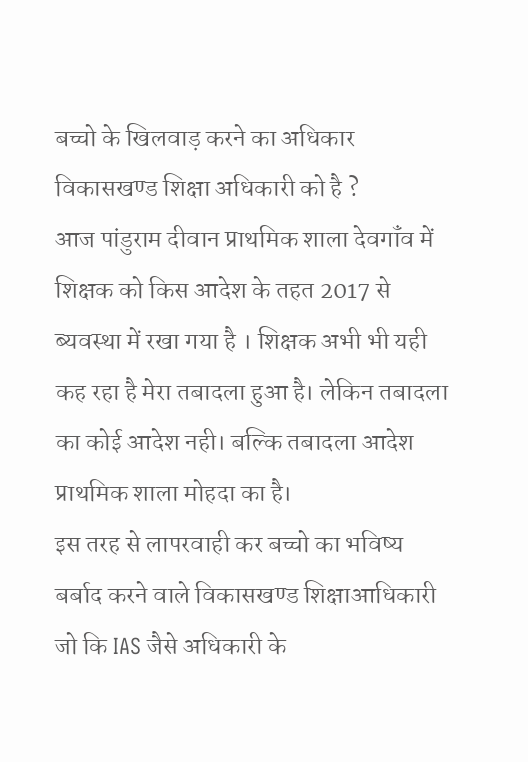बच्चो के खिलवाड़ करने का अधिकार विकासखण्ड शिक्षा अधिकारी को है ?
आज पांडुराम दीवान प्राथमिक शाला देवगॉंव में शिक्षक को किस आदेश के तहत 2017 से ब्यवस्था में रखा गया है । शिक्षक अभी भी यही कह रहा है मेरा तबादला हुआ है। लेकिन तबादला का कोई आदेश नही। बल्कि तबादला आदेश प्राथमिक शाला मोहदा का है।
इस तरह से लापरवाही कर बच्चो का भविष्य बर्बाद करने वाले विकासखण्ड शिक्षाआधिकारी जो कि IAS जैसे अधिकारी के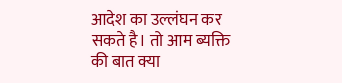आदेश का उल्लंघन कर सकते है। तो आम ब्यक्ति की बात क्या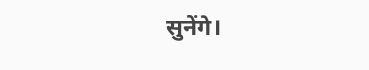सुनेंगे।